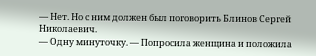— Нет. Но с ним должен был поговорить Блинов Сергей Николаевич.
— Одну минуточку. — Попросила женщина и положила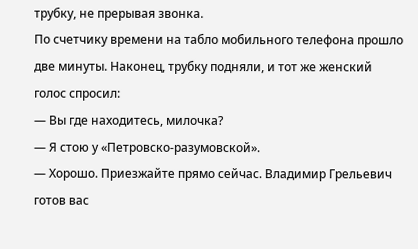трубку, не прерывая звонка.
По счетчику времени на табло мобильного телефона прошло две минуты. Наконец, трубку подняли, и тот же женский голос спросил:
— Вы где находитесь, милочка?
— Я стою у «Петровско-разумовской».
— Хорошо. Приезжайте прямо сейчас. Владимир Грельевич готов вас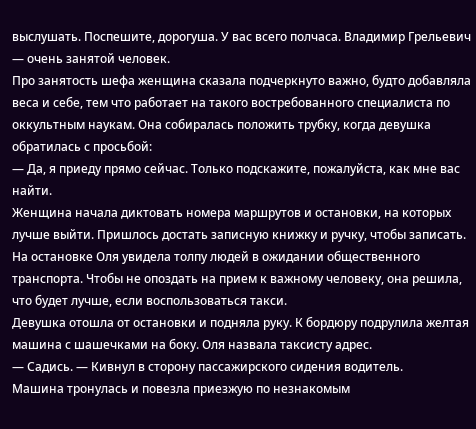выслушать. Поспешите, дорогуша. У вас всего полчаса. Владимир Грельевич — очень занятой человек.
Про занятость шефа женщина сказала подчеркнуто важно, будто добавляла веса и себе, тем что работает на такого востребованного специалиста по оккультным наукам. Она собиралась положить трубку, когда девушка обратилась с просьбой:
— Да, я приеду прямо сейчас. Только подскажите, пожалуйста, как мне вас найти.
Женщина начала диктовать номера маршрутов и остановки, на которых лучше выйти. Пришлось достать записную книжку и ручку, чтобы записать.
На остановке Оля увидела толпу людей в ожидании общественного транспорта. Чтобы не опоздать на прием к важному человеку, она решила, что будет лучше, если воспользоваться такси.
Девушка отошла от остановки и подняла руку. К бордюру подрулила желтая машина с шашечками на боку. Оля назвала таксисту адрес.
— Садись. — Кивнул в сторону пассажирского сидения водитель.
Машина тронулась и повезла приезжую по незнакомым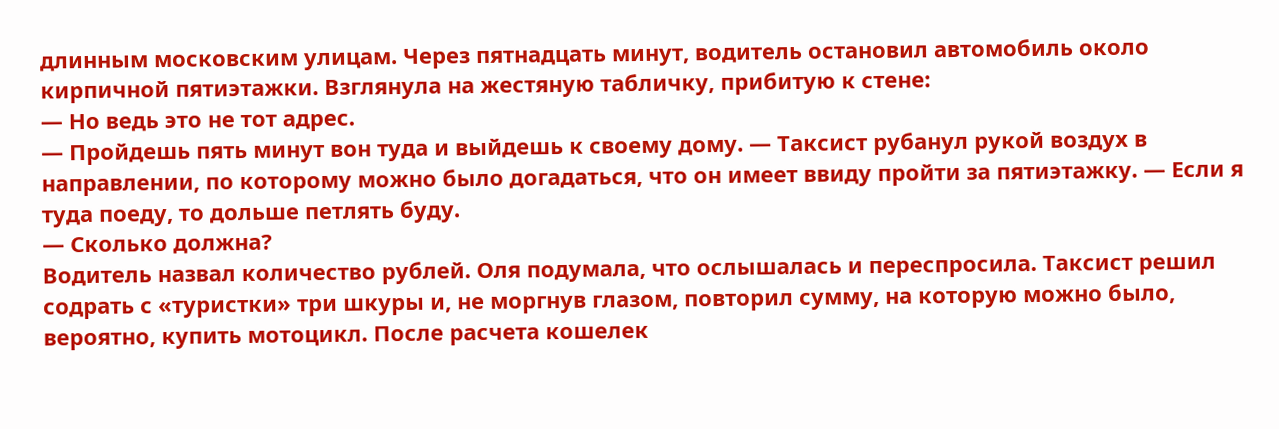длинным московским улицам. Через пятнадцать минут, водитель остановил автомобиль около кирпичной пятиэтажки. Взглянула на жестяную табличку, прибитую к стене:
— Но ведь это не тот адрес.
— Пройдешь пять минут вон туда и выйдешь к своему дому. — Таксист рубанул рукой воздух в направлении, по которому можно было догадаться, что он имеет ввиду пройти за пятиэтажку. — Если я туда поеду, то дольше петлять буду.
— Сколько должна?
Водитель назвал количество рублей. Оля подумала, что ослышалась и переспросила. Таксист решил содрать с «туристки» три шкуры и, не моргнув глазом, повторил сумму, на которую можно было, вероятно, купить мотоцикл. После расчета кошелек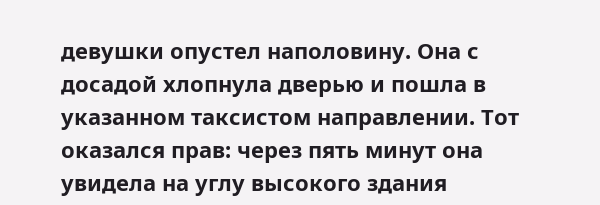девушки опустел наполовину. Она с досадой хлопнула дверью и пошла в указанном таксистом направлении. Тот оказался прав: через пять минут она увидела на углу высокого здания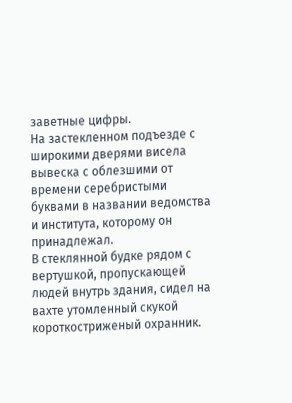заветные цифры.
На застекленном подъезде с широкими дверями висела вывеска с облезшими от времени серебристыми буквами в названии ведомства и института, которому он принадлежал.
В стеклянной будке рядом с вертушкой, пропускающей людей внутрь здания, сидел на вахте утомленный скукой короткостриженый охранник.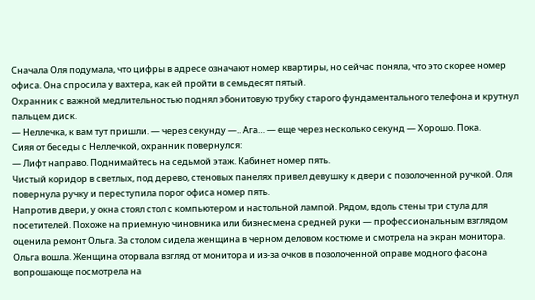Сначала Оля подумала, что цифры в адресе означают номер квартиры, но сейчас поняла, что это скорее номер офиса. Она спросила у вахтера, как ей пройти в семьдесят пятый.
Охранник с важной медлительностью поднял эбонитовую трубку старого фундаментального телефона и крутнул пальцем диск.
— Неллечка, к вам тут пришли. — через секунду —.. Ага… — еще через несколько секунд — Хорошо. Пока.
Сияя от беседы с Неллечкой, охранник повернулся:
— Лифт направо. Поднимайтесь на седьмой этаж. Кабинет номер пять.
Чистый коридор в светлых, под дерево, стеновых панелях привел девушку к двери с позолоченной ручкой. Оля повернула ручку и переступила порог офиса номер пять.
Напротив двери, у окна стоял стол с компьютером и настольной лампой. Рядом, вдоль стены три стула для посетителей. Похоже на приемную чиновника или бизнесмена средней руки — профессиональным взглядом оценила ремонт Ольга. За столом сидела женщина в черном деловом костюме и смотрела на экран монитора. Ольга вошла. Женщина оторвала взгляд от монитора и из-за очков в позолоченной оправе модного фасона вопрошающе посмотрела на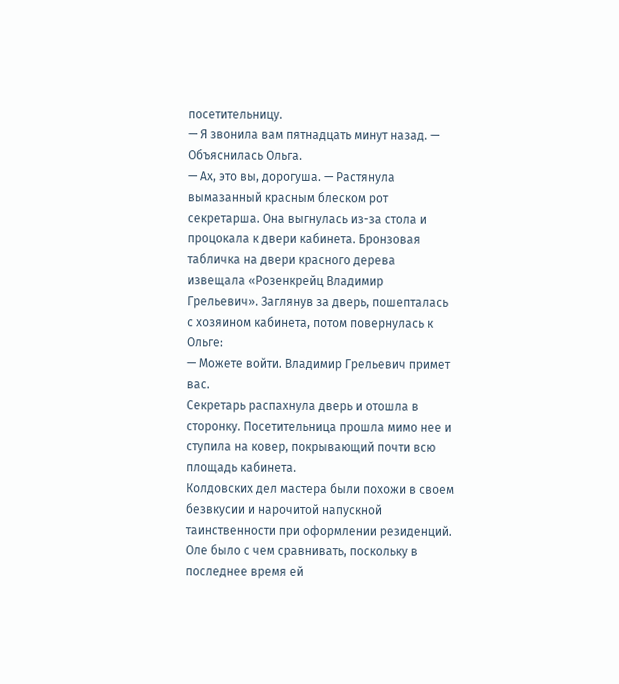посетительницу.
— Я звонила вам пятнадцать минут назад. — Объяснилась Ольга.
— Ах, это вы, дорогуша. — Растянула вымазанный красным блеском рот секретарша. Она выгнулась из-за стола и процокала к двери кабинета. Бронзовая табличка на двери красного дерева извещала «Розенкрейц Владимир Грельевич». Заглянув за дверь, пошепталась с хозяином кабинета, потом повернулась к Ольге:
— Можете войти. Владимир Грельевич примет вас.
Секретарь распахнула дверь и отошла в сторонку. Посетительница прошла мимо нее и ступила на ковер, покрывающий почти всю площадь кабинета.
Колдовских дел мастера были похожи в своем безвкусии и нарочитой напускной таинственности при оформлении резиденций. Оле было с чем сравнивать, поскольку в последнее время ей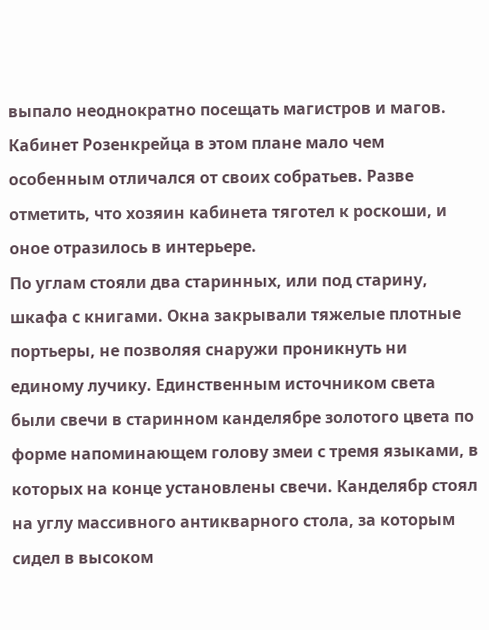выпало неоднократно посещать магистров и магов. Кабинет Розенкрейца в этом плане мало чем особенным отличался от своих собратьев. Разве отметить, что хозяин кабинета тяготел к роскоши, и оное отразилось в интерьере.
По углам стояли два старинных, или под старину, шкафа с книгами. Окна закрывали тяжелые плотные портьеры, не позволяя снаружи проникнуть ни единому лучику. Единственным источником света были свечи в старинном канделябре золотого цвета по форме напоминающем голову змеи с тремя языками, в которых на конце установлены свечи. Канделябр стоял на углу массивного антикварного стола, за которым сидел в высоком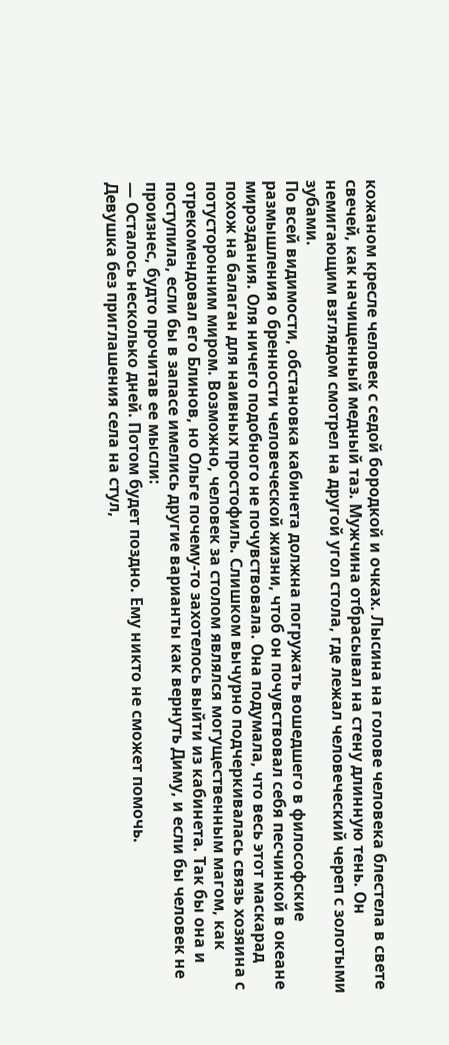кожаном кресле человек с седой бородкой и очках. Лысина на голове человека блестела в свете свечей, как начищенный медный таз. Мужчина отбрасывал на стену длинную тень. Он немигающим взглядом смотрел на другой угол стола, где лежал человеческий череп с золотыми зубами.
По всей видимости, обстановка кабинета должна погружать вошедшего в философские размышления о бренности человеческой жизни, чтоб он почувствовал себя песчинкой в океане мироздания. Оля ничего подобного не почувствовала. Она подумала, что весь этот маскарад похож на балаган для наивных простофиль. Слишком вычурно подчеркивалась связь хозяина с потусторонним миром. Возможно, человек за столом являлся могущественным магом, как отрекомендовал его Блинов, но Ольге почему-то захотелось выйти из кабинета. Так бы она и поступила, если бы в запасе имелись другие варианты как вернуть Диму, и если бы человек не произнес, будто прочитав ее мысли:
— Осталось несколько дней. Потом будет поздно. Ему никто не сможет помочь.
Девушка без приглашения села на стул,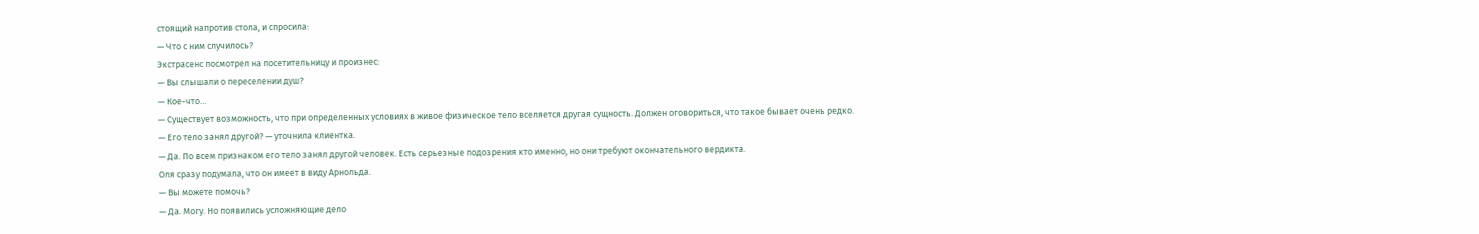стоящий напротив стола, и спросила:
— Что с ним случилось?
Экстрасенс посмотрел на посетительницу и произнес:
— Вы слышали о переселении душ?
— Кое-что…
— Существует возможность, что при определенных условиях в живое физическое тело вселяется другая сущность. Должен оговориться, что такое бывает очень редко.
— Его тело занял другой? — уточнила клиентка.
— Да. По всем признаком его тело занял другой человек. Есть серьезные подозрения кто именно, но они требуют окончательного вердикта.
Оля сразу подумала, что он имеет в виду Арнольда.
— Вы можете помочь?
— Да. Могу. Но появились усложняющие дело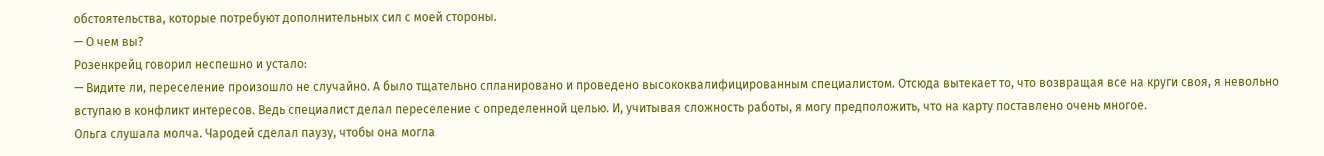обстоятельства, которые потребуют дополнительных сил с моей стороны.
— О чем вы?
Розенкрейц говорил неспешно и устало:
— Видите ли, переселение произошло не случайно. А было тщательно спланировано и проведено высококвалифицированным специалистом. Отсюда вытекает то, что возвращая все на круги своя, я невольно вступаю в конфликт интересов. Ведь специалист делал переселение с определенной целью. И, учитывая сложность работы, я могу предположить, что на карту поставлено очень многое.
Ольга слушала молча. Чародей сделал паузу, чтобы она могла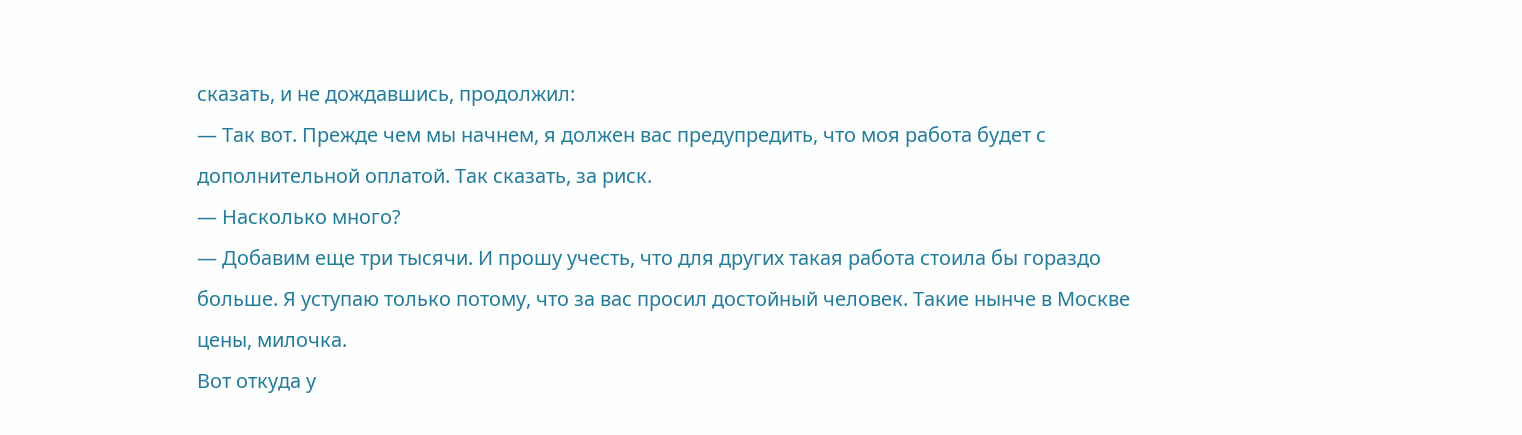сказать, и не дождавшись, продолжил:
— Так вот. Прежде чем мы начнем, я должен вас предупредить, что моя работа будет с дополнительной оплатой. Так сказать, за риск.
— Насколько много?
— Добавим еще три тысячи. И прошу учесть, что для других такая работа стоила бы гораздо больше. Я уступаю только потому, что за вас просил достойный человек. Такие нынче в Москве цены, милочка.
Вот откуда у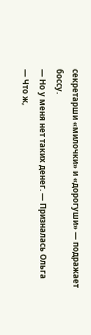секретарши «милочки» и «дорогуши» — подражает боссу.
— Но у меня нет таких денег. — Призналась Ольга
— Что ж,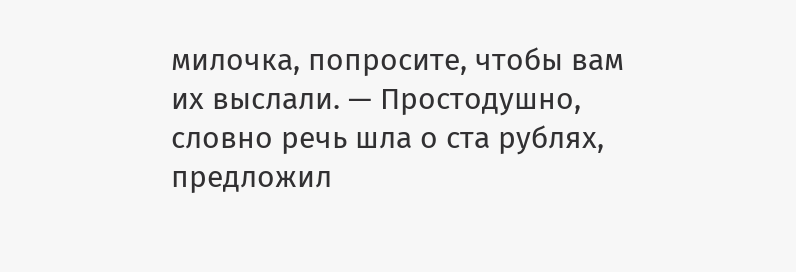милочка, попросите, чтобы вам их выслали. — Простодушно, словно речь шла о ста рублях, предложил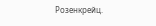Розенкрейц.